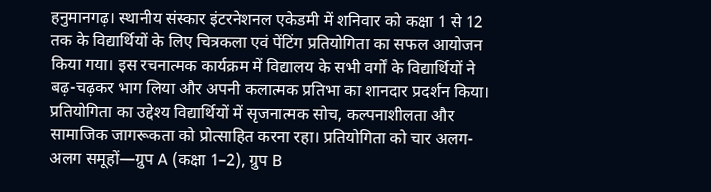हनुमानगढ़। स्थानीय संस्कार इंटरनेशनल एकेडमी में शनिवार को कक्षा 1 से 12 तक के विद्यार्थियों के लिए चित्रकला एवं पेंटिंग प्रतियोगिता का सफल आयोजन किया गया। इस रचनात्मक कार्यक्रम में विद्यालय के सभी वर्गों के विद्यार्थियों ने बढ़-चढ़कर भाग लिया और अपनी कलात्मक प्रतिभा का शानदार प्रदर्शन किया। प्रतियोगिता का उद्देश्य विद्यार्थियों में सृजनात्मक सोच, कल्पनाशीलता और सामाजिक जागरूकता को प्रोत्साहित करना रहा। प्रतियोगिता को चार अलग-अलग समूहों—ग्रुप A (कक्षा 1–2), ग्रुप B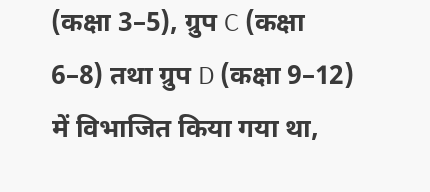(कक्षा 3–5), ग्रुप C (कक्षा 6–8) तथा ग्रुप D (कक्षा 9–12) में विभाजित किया गया था,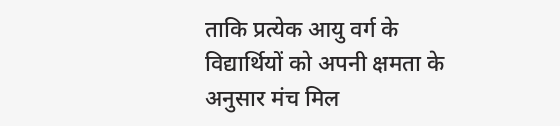ताकि प्रत्येक आयु वर्ग के विद्यार्थियों को अपनी क्षमता के अनुसार मंच मिल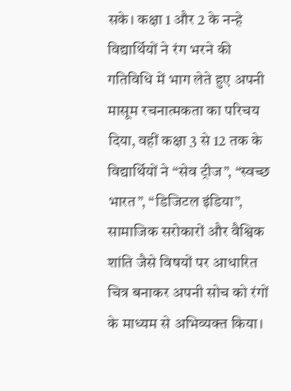सके। कक्षा 1 और 2 के नन्हे विद्यार्थियों ने रंग भरने की गतिविधि में भाग लेते हुए अपनी मासूम रचनात्मकता का परिचय दिया, वहीं कक्षा 3 से 12 तक के विद्यार्थियों ने “सेव ट्रीज”, “स्वच्छ भारत”, “डिजिटल इंडिया”, सामाजिक सरोकारों और वैश्विक शांति जैसे विषयों पर आधारित चित्र बनाकर अपनी सोच को रंगों के माध्यम से अभिव्यक्त किया।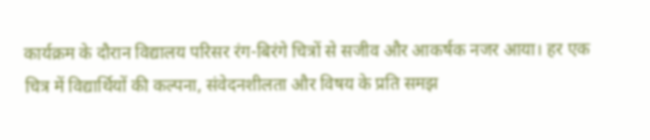कार्यक्रम के दौरान विद्यालय परिसर रंग-बिरंगे चित्रों से सजीव और आकर्षक नजर आया। हर एक चित्र में विद्यार्थियों की कल्पना, संवेदनशीलता और विषय के प्रति समझ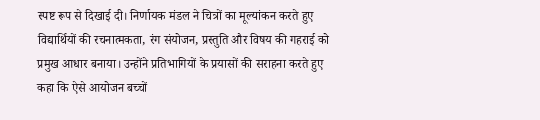स्पष्ट रूप से दिखाई दी। निर्णायक मंडल ने चित्रों का मूल्यांकन करते हुए विद्यार्थियों की रचनात्मकता, रंग संयोजन, प्रस्तुति और विषय की गहराई को प्रमुख आधार बनाया। उन्होंने प्रतिभागियों के प्रयासों की सराहना करते हुए कहा कि ऐसे आयोजन बच्चों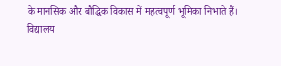के मानसिक और बौद्धिक विकास में महत्वपूर्ण भूमिका निभाते हैं।
विद्यालय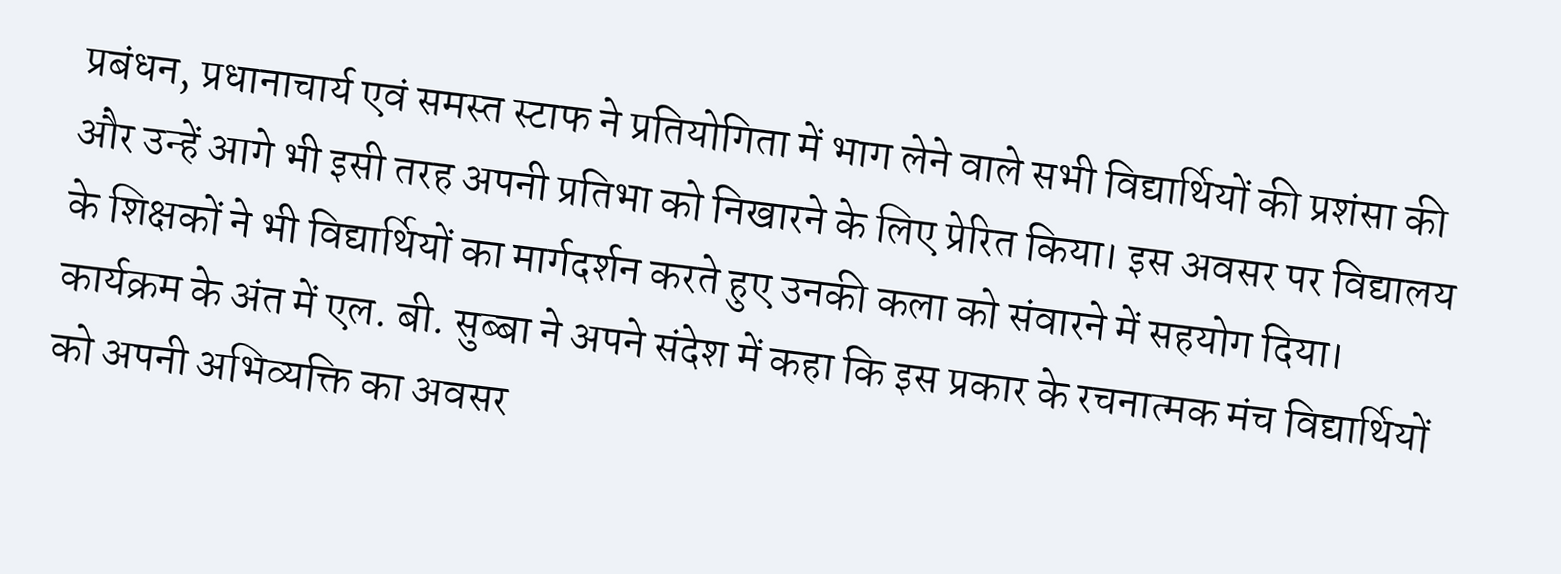प्रबंधन, प्रधानाचार्य एवं समस्त स्टाफ ने प्रतियोगिता में भाग लेने वाले सभी विद्यार्थियों की प्रशंसा की और उन्हें आगे भी इसी तरह अपनी प्रतिभा को निखारने के लिए प्रेरित किया। इस अवसर पर विद्यालय के शिक्षकों ने भी विद्यार्थियों का मार्गदर्शन करते हुए उनकी कला को संवारने में सहयोग दिया।
कार्यक्रम के अंत में एल. बी. सुब्बा ने अपने संदेश में कहा कि इस प्रकार के रचनात्मक मंच विद्यार्थियों को अपनी अभिव्यक्ति का अवसर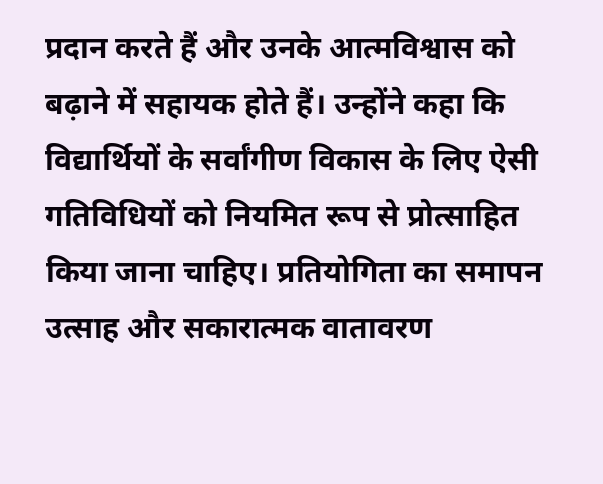प्रदान करते हैं और उनके आत्मविश्वास को बढ़ाने में सहायक होते हैं। उन्होंने कहा कि विद्यार्थियों के सर्वांगीण विकास के लिए ऐसी गतिविधियों को नियमित रूप से प्रोत्साहित किया जाना चाहिए। प्रतियोगिता का समापन उत्साह और सकारात्मक वातावरण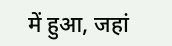में हुआ, जहां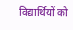विद्यार्थियों को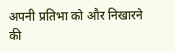अपनी प्रतिभा को और निखारने की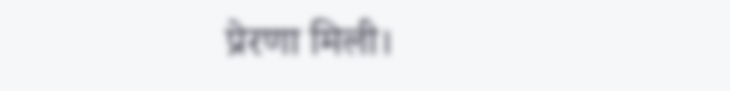प्रेरणा मिली।